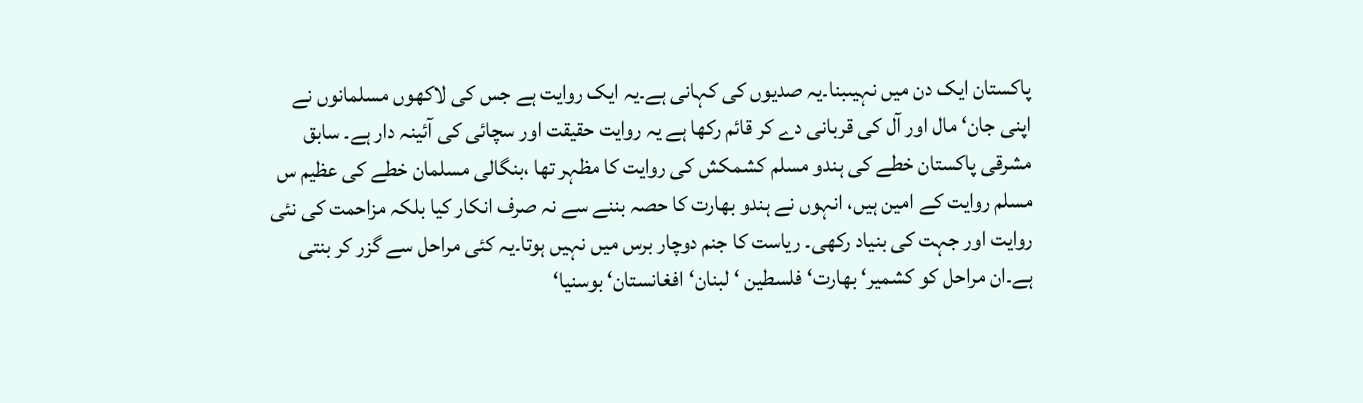پاکستان ایک دن میں نہیںبنا۔یہ صدیوں کی کہانی ہے۔یہ ایک روایت ہے جس کی لاکھوں مسلمانوں نے اپنی جان‘ مال اور آل کی قربانی دے کر قائم رکھا ہے یہ روایت حقیقت اور سچائی کی آئینہ دار ہے۔ سابق مشرقی پاکستان خطے کی ہندو مسلم کشمکش کی روایت کا مظہر تھا ،بنگالی مسلمان خطے کی عظیم س مسلم روایت کے امین ہیں، انہوں نے ہندو بھارت کا حصہ بننے سے نہ صرف انکار کیا بلکہ مزاحمت کی نئی روایت اور جہت کی بنیاد رکھی۔ ریاست کا جنم دوچار برس میں نہیں ہوتا۔یہ کئی مراحل سے گزر کر بنتی ہے۔ان مراحل کو کشمیر‘ بھارت‘ فلسطین ‘ لبنان‘ افغانستان‘ بوسنیا‘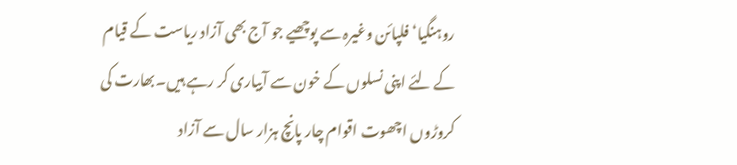روہنگیا‘ فلپائن وغیرہ سے پوچھیے جو آج بھی آزاد ریاست کے قیام کے لئے اپنی نسلوں کے خون سے آبیاری کر رہے ہیں۔بھارت کی کروڑوں اچھوت اقوام چار پانچ ہزار سال سے آزاد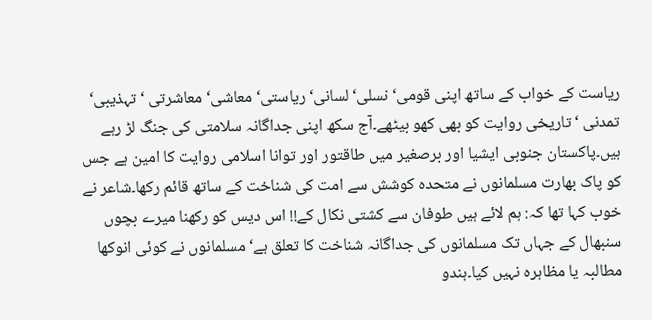ریاست کے خواب کے ساتھ اپنی قومی‘ نسلی‘ لسانی‘ ریاستی‘ معاشی‘ معاشرتی ‘ تہذیبی‘ تمدنی ‘ تاریخی روایت کو بھی کھو بیٹھے۔آج سکھ اپنی جداگانہ سلامتی کی جنگ لڑ رہے ہیں۔پاکستان جنوبی ایشیا اور برصغیر میں طاقتور اور توانا اسلامی روایت کا امین ہے جس کو پاک بھارت مسلمانوں نے متحدہ کوشش سے امت کی شناخت کے ساتھ قائم رکھا۔شاعر نے خوب کہا تھا کہ: ہم لائے ہیں طوفان سے کشتی نکال کے!! اس دیس کو رکھنا میرے بچوں سنبھال کے جہاں تک مسلمانوں کی جداگانہ شناخت کا تعلق ہے‘ مسلمانوں نے کوئی انوکھا مطالبہ یا مظاہرہ نہیں کیا۔ہندو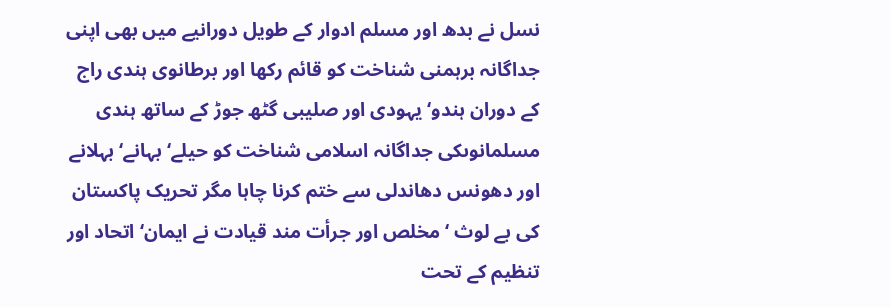نسل نے بدھ اور مسلم ادوار کے طویل دورانیے میں بھی اپنی جداگانہ برہمنی شناخت کو قائم رکھا اور برطانوی ہندی راج کے دوران ہندو‘ یہودی اور صلیبی گٹھ جوڑ کے ساتھ ہندی مسلمانوںکی جداگانہ اسلامی شناخت کو حیلے‘ بہانے‘ بہلانے اور دھونس دھاندلی سے ختم کرنا چاہا مگر تحریک پاکستان کی بے لوث ‘ مخلص اور جرأت مند قیادت نے ایمان‘ اتحاد اور تنظیم کے تحت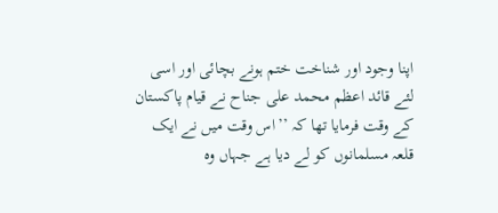اپنا وجود اور شناخت ختم ہونے بچائی اور اسی لئے قائد اعظم محمد علی جناح نے قیام پاکستان کے وقت فرمایا تھا کہ ’’اس وقت میں نے ایک قلعہ مسلمانوں کو لے دیا ہے جہاں وہ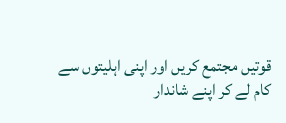قوتیں مجتمع کریں اور اپنی اہلیتوں سے کام لے کر اپنے شاندار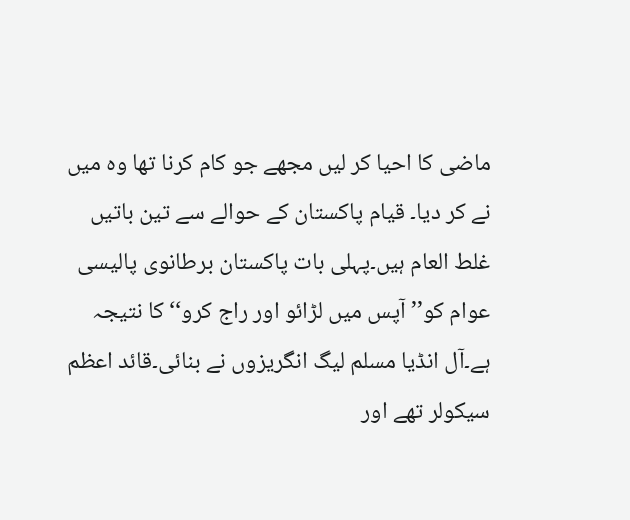ماضی کا احیا کر لیں مجھے جو کام کرنا تھا وہ میں نے کر دیا۔ قیام پاکستان کے حوالے سے تین باتیں غلط العام ہیں۔پہلی بات پاکستان برطانوی پالیسی عوام کو’’ آپس میں لڑائو اور راج کرو‘‘کا نتیجہ ہے۔آل انڈیا مسلم لیگ انگریزوں نے بنائی۔قائد اعظم سیکولر تھے اور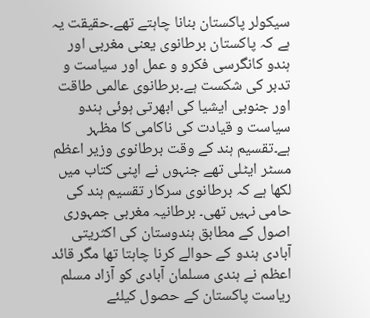سیکولر پاکستان بنانا چاہتے تھے۔حقیقت یہ ہے کہ پاکستان برطانوی یعنی مغربی اور ہندو کانگرسی فکرو و عمل اور سیاست و تدبر کی شکست ہے۔برطانوی عالمی طاقت اور جنوبی ایشیا کی ابھرتی ہوئی ہندو سیاست و قیادت کی ناکامی کا مظہر ہے۔تقسیم ہند کے وقت برطانوی وزیر اعظم مسٹر ایٹلی تھے جنہوں نے اپنی کتاب میں لکھا ہے کہ برطانوی سرکار تقسیم ہند کی حامی نہیں تھی۔ برطانیہ مغربی جمہوری اصول کے مطابق ہندوستان کی اکثریتی آبادی ہندو کے حوالے کرنا چاہتا تھا مگر قائد اعظم نے ہندی مسلمان آبادی کو آزاد مسلم ریاست پاکستان کے حصول کیلئے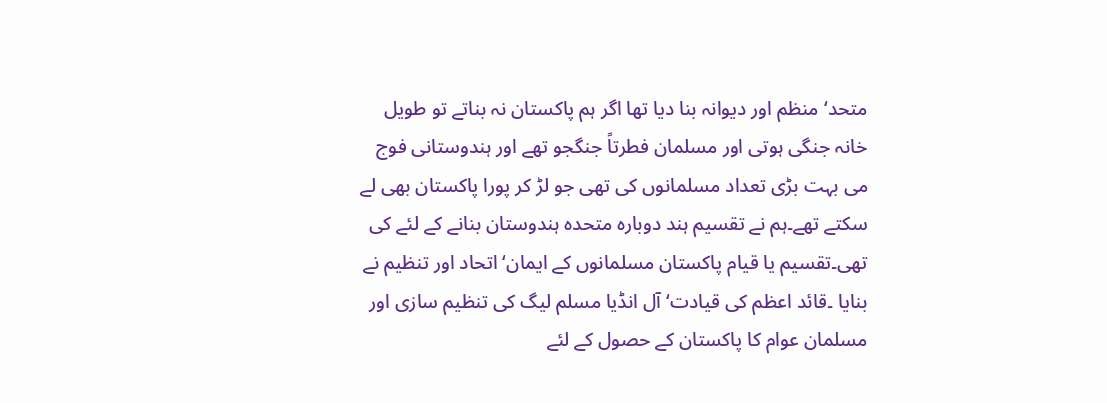متحد‘ منظم اور دیوانہ بنا دیا تھا اگر ہم پاکستان نہ بناتے تو طویل خانہ جنگی ہوتی اور مسلمان فطرتاً جنگجو تھے اور ہندوستانی فوج می بہت بڑی تعداد مسلمانوں کی تھی جو لڑ کر پورا پاکستان بھی لے سکتے تھے۔ہم نے تقسیم ہند دوبارہ متحدہ ہندوستان بنانے کے لئے کی تھی۔تقسیم یا قیام پاکستان مسلمانوں کے ایمان‘ اتحاد اور تنظیم نے بنایا ۔قائد اعظم کی قیادت‘ آل انڈیا مسلم لیگ کی تنظیم سازی اور مسلمان عوام کا پاکستان کے حصول کے لئے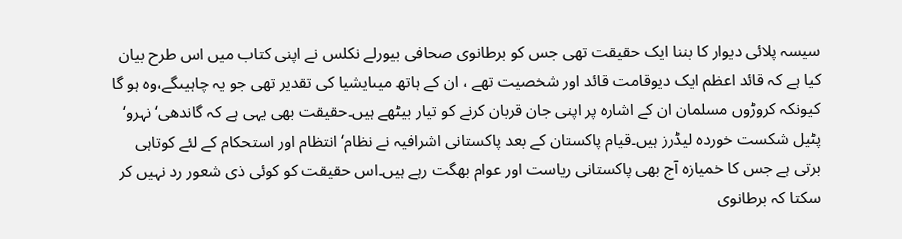سیسہ پلائی دیوار کا بننا ایک حقیقت تھی جس کو برطانوی صحافی بیورلے نکلس نے اپنی کتاب میں اس طرح بیان کیا ہے کہ قائد اعظم ایک دیوقامت قائد اور شخصیت تھے ، ان کے ہاتھ میںایشیا کی تقدیر تھی جو یہ چاہیںگے،وہ ہو گا کیونکہ کروڑوں مسلمان ان کے اشارہ پر اپنی جان قربان کرنے کو تیار بیٹھے ہیں۔حقیقت بھی یہی ہے کہ گاندھی‘ نہرو‘ پٹیل شکست خوردہ لیڈرز ہیں۔قیام پاکستان کے بعد پاکستانی اشرافیہ نے نظام‘ انتظام اور استحکام کے لئے کوتاہی برتی ہے جس کا خمیازہ آج بھی پاکستانی ریاست اور عوام بھگت رہے ہیں۔اس حقیقت کو کوئی ذی شعور رد نہیں کر سکتا کہ برطانوی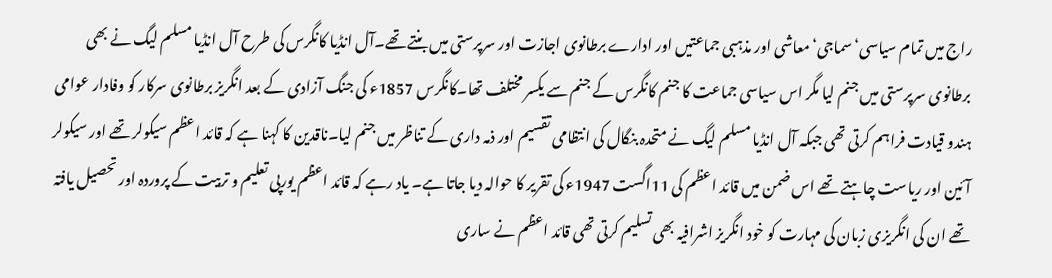راج میں تمام سیاسی‘ سماجی‘ معاشی اور مذہبی جماعتیں اور ادارے برطانوی اجازت اور سرپرستی میں بنتے تھے۔آل انڈیا کانگرس کی طرح آل انڈیا مسلم لیگ نے بھی برطانوی سرپرستی میں جنم لیا مگر اس سیاسی جماعت کا جنم کانگرس کے جنم سے یکسر مختلف تھا۔کانگرس 1857ء کی جنگ آزادی کے بعد انگریز برطانوی سرکار کو وفادار عوامی ہندو قیادت فراہم کرتی تھی جبکہ آل انڈیا مسلم لیگ نے متحدہ بنگال کی انتظامی تقسیم اور ذمہ داری کے تناظر میں جنم لیا۔ناقدین کا کہنا ہے کہ قائد اعظم سیکولر تھے اور سیکولر آئین اور ریاست چاہتے تھے اس ضمن میں قائد اعظم کی 11اگست 1947ء کی تقریر کا حوالہ دیا جاتا ہے۔ یاد رہے کہ قائد اعظم یورپی تعلیم و تربیت کے پروردہ اور تحصیل یافتہ تھے ان کی انگریزی زبان کی مہارت کو خود انگریز اشرافیہ بھی تسلیم کرتی تھی قائد اعظم نے ساری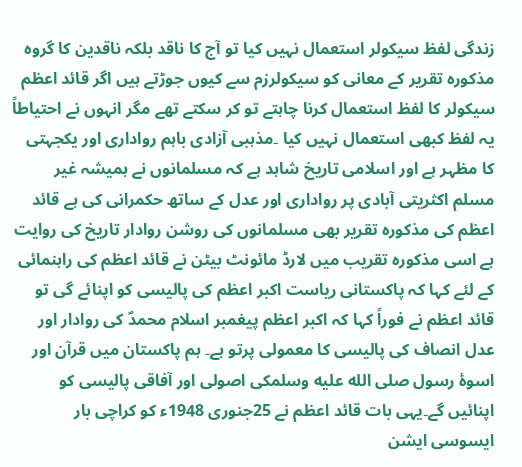زندگی لفظ سیکولر استعمال نہیں کیا تو آج کا ناقد بلکہ ناقدین کا گروہ مذکورہ تقریر کے معانی کو سیکولرزم سے کیوں جوڑتے ہیں اگر قائد اعظم سیکولر کا لفظ استعمال کرنا چاہتے تو کر سکتے تھے مگر انہوں نے احتیاطاً یہ لفظ کبھی استعمال نہیں کیا ۔مذہبی آزادی باہم رواداری اور یکجہتی کا مظہر ہے اور اسلامی تاریخ شاہد ہے کہ مسلمانوں نے ہمیشہ غیر مسلم اکثریتی آبادی پر رواداری اور عدل کے ساتھ حکمرانی کی ہے قائد اعظم کی مذکورہ تقریر بھی مسلمانوں کی روشن روادار تاریخ کی روایت ہے اسی مذکورہ تقریب میں لارڈ مائونٹ بیٹن نے قائد اعظم کی راہنمائی کے لئے کہا کہ پاکستانی ریاست اکبر اعظم کی پالیسی کو اپنائے گی تو قائد اعظم نے فوراً کہا کہ اکبر اعظم پیغمبر اسلام محمدؐ کی روادار اور عدل انصاف کی پالیسی کا معمولی پرتو ہے۔ ہم پاکستان میں قرآن اور اسوۂ رسول صلى الله عليه وسلمکی اصولی اور آفاقی پالیسی کو اپنائیں گے۔یہی بات قائد اعظم نے 25جنوری 1948ء کو کراچی بار ایسوسی ایشن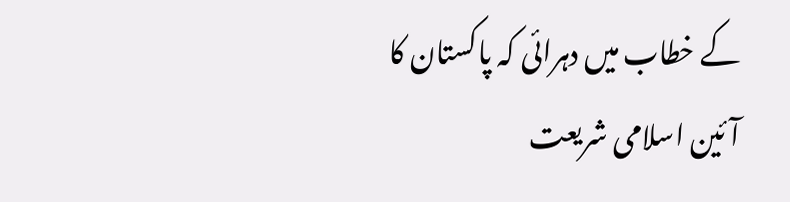کے خطاب میں دہرائی کہ پاکستان کا آئین اسلامی شریعت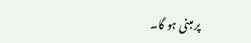پر مبنی ہو گا۔